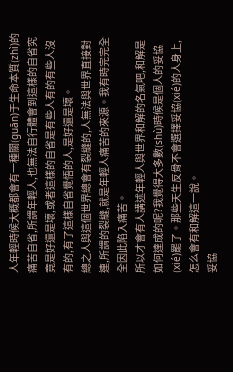人年輕時候大概都會有一種關(guān)于生命本質(zhì)的痛苦自省,所謂年輕人,也無法自行體會到這樣的自省究竟是好還是壞,或者這樣的自省是有些人有的有些人沒有的,有了這樣自省覺悟的人,是好還是壞。
總之人與這個世界總會有裂縫的,人無法與世界直接對連,所謂的裂縫,就是年輕人痛苦的來源。我有時完完全全因此陷入痛苦。
所以才會有人講述年輕人與世界和解的名氣吧,和解是如何達成的呢?我覺得大多數(shù)時候是個人的妥協(xié)罷了。那些天生反骨不會選擇妥協(xié)的人身上,怎么會有和解這一說。
妥協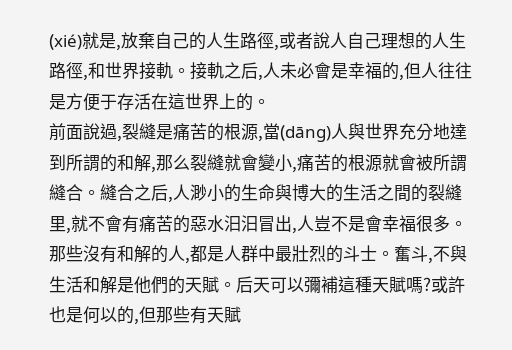(xié)就是,放棄自己的人生路徑,或者說人自己理想的人生路徑,和世界接軌。接軌之后,人未必會是幸福的,但人往往是方便于存活在這世界上的。
前面說過,裂縫是痛苦的根源,當(dāng)人與世界充分地達到所謂的和解,那么裂縫就會變小,痛苦的根源就會被所謂縫合。縫合之后,人渺小的生命與博大的生活之間的裂縫里,就不會有痛苦的惡水汩汩冒出,人豈不是會幸福很多。
那些沒有和解的人,都是人群中最壯烈的斗士。奮斗,不與生活和解是他們的天賦。后天可以彌補這種天賦嗎?或許也是何以的,但那些有天賦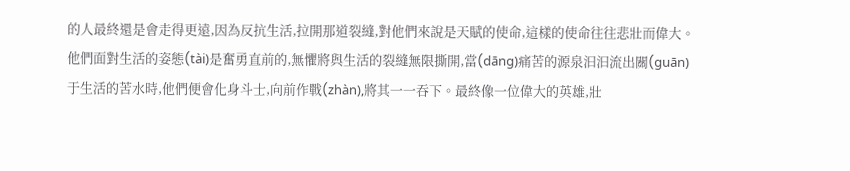的人最終還是會走得更遠,因為反抗生活,拉開那道裂縫,對他們來說是天賦的使命,這樣的使命往往悲壯而偉大。
他們面對生活的姿態(tài)是奮勇直前的,無懼將與生活的裂縫無限撕開,當(dāng)痛苦的源泉汩汩流出關(guān)于生活的苦水時,他們便會化身斗士,向前作戰(zhàn),將其一一吞下。最終像一位偉大的英雄,壯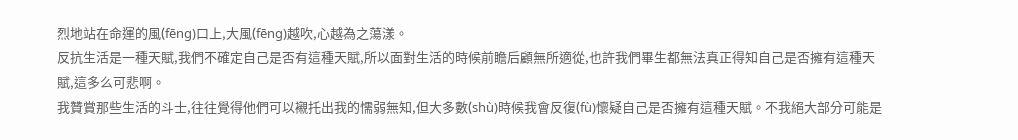烈地站在命運的風(fēng)口上,大風(fēng)越吹,心越為之蕩漾。
反抗生活是一種天賦,我們不確定自己是否有這種天賦,所以面對生活的時候前瞻后顧無所適從,也許我們畢生都無法真正得知自己是否擁有這種天賦,這多么可悲啊。
我贊賞那些生活的斗士,往往覺得他們可以襯托出我的懦弱無知,但大多數(shù)時候我會反復(fù)懷疑自己是否擁有這種天賦。不我絕大部分可能是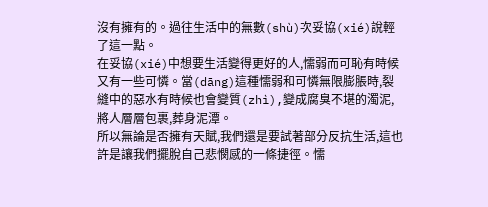沒有擁有的。過往生活中的無數(shù)次妥協(xié)說輕了這一點。
在妥協(xié)中想要生活變得更好的人,懦弱而可恥有時候又有一些可憐。當(dāng)這種懦弱和可憐無限膨脹時,裂縫中的惡水有時候也會變質(zhì),變成腐臭不堪的濁泥,將人層層包裹,葬身泥潭。
所以無論是否擁有天賦,我們還是要試著部分反抗生活,這也許是讓我們擺脫自己悲憫感的一條捷徑。懦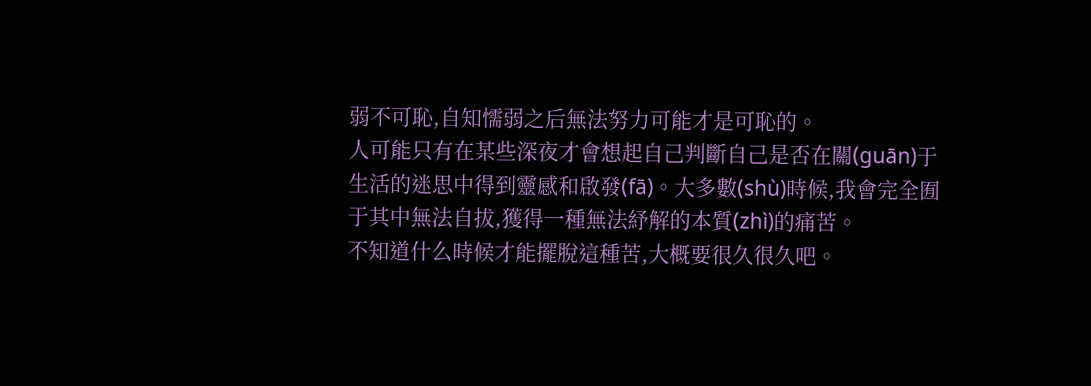弱不可恥,自知懦弱之后無法努力可能才是可恥的。
人可能只有在某些深夜才會想起自己判斷自己是否在關(guān)于生活的迷思中得到靈感和啟發(fā)。大多數(shù)時候,我會完全囿于其中無法自拔,獲得一種無法紓解的本質(zhì)的痛苦。
不知道什么時候才能擺脫這種苦,大概要很久很久吧。